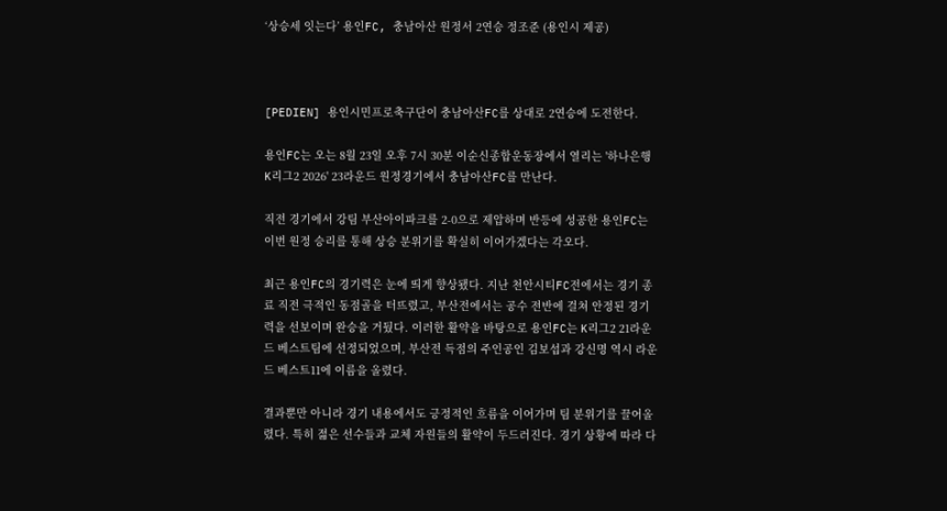‘상승세 잇는다’ 용인FC, 충남아산 원정서 2연승 정조준 (용인시 제공)



[PEDIEN] 용인시민프로축구단이 충남아산FC를 상대로 2연승에 도전한다.

용인FC는 오는 8월 23일 오후 7시 30분 이순신종합운동장에서 열리는 '하나은행 K리그2 2026' 23라운드 원정경기에서 충남아산FC를 만난다.

직전 경기에서 강팀 부산아이파크를 2-0으로 제압하며 반등에 성공한 용인FC는 이번 원정 승리를 통해 상승 분위기를 확실히 이어가겠다는 각오다.

최근 용인FC의 경기력은 눈에 띄게 향상됐다. 지난 천안시티FC전에서는 경기 종료 직전 극적인 동점골을 터뜨렸고, 부산전에서는 공수 전반에 걸쳐 안정된 경기력을 선보이며 완승을 거뒀다. 이러한 활약을 바탕으로 용인FC는 K리그2 21라운드 베스트팀에 선정되었으며, 부산전 득점의 주인공인 김보섭과 강신명 역시 라운드 베스트11에 이름을 올렸다.

결과뿐만 아니라 경기 내용에서도 긍정적인 흐름을 이어가며 팀 분위기를 끌어올렸다. 특히 젊은 선수들과 교체 자원들의 활약이 두드러진다. 경기 상황에 따라 다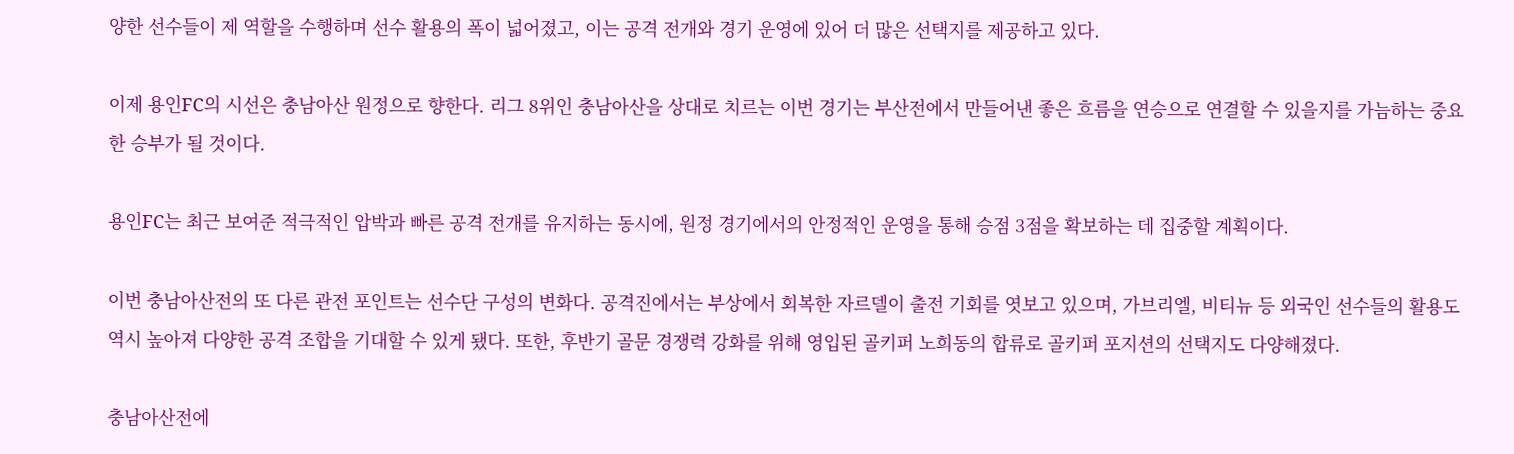양한 선수들이 제 역할을 수행하며 선수 활용의 폭이 넓어졌고, 이는 공격 전개와 경기 운영에 있어 더 많은 선택지를 제공하고 있다.

이제 용인FC의 시선은 충남아산 원정으로 향한다. 리그 8위인 충남아산을 상대로 치르는 이번 경기는 부산전에서 만들어낸 좋은 흐름을 연승으로 연결할 수 있을지를 가늠하는 중요한 승부가 될 것이다.

용인FC는 최근 보여준 적극적인 압박과 빠른 공격 전개를 유지하는 동시에, 원정 경기에서의 안정적인 운영을 통해 승점 3점을 확보하는 데 집중할 계획이다.

이번 충남아산전의 또 다른 관전 포인트는 선수단 구성의 변화다. 공격진에서는 부상에서 회복한 자르델이 출전 기회를 엿보고 있으며, 가브리엘, 비티뉴 등 외국인 선수들의 활용도 역시 높아져 다양한 공격 조합을 기대할 수 있게 됐다. 또한, 후반기 골문 경쟁력 강화를 위해 영입된 골키퍼 노희동의 합류로 골키퍼 포지션의 선택지도 다양해졌다.

충남아산전에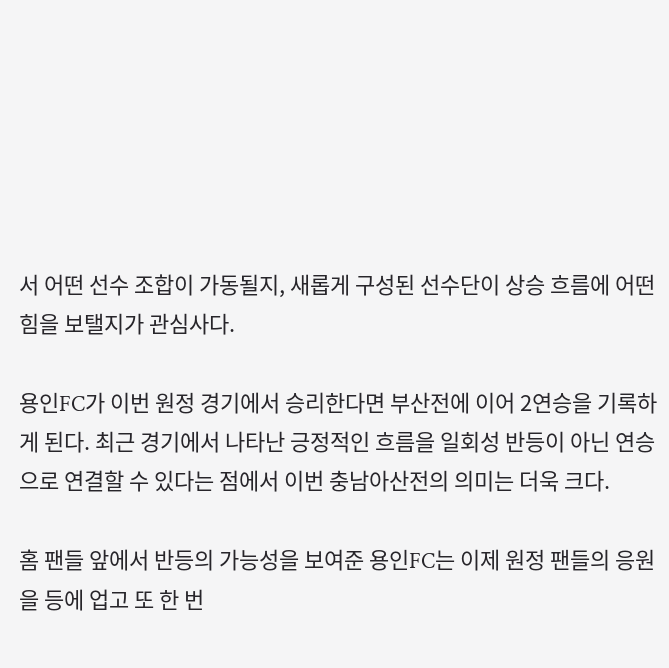서 어떤 선수 조합이 가동될지, 새롭게 구성된 선수단이 상승 흐름에 어떤 힘을 보탤지가 관심사다.

용인FC가 이번 원정 경기에서 승리한다면 부산전에 이어 2연승을 기록하게 된다. 최근 경기에서 나타난 긍정적인 흐름을 일회성 반등이 아닌 연승으로 연결할 수 있다는 점에서 이번 충남아산전의 의미는 더욱 크다.

홈 팬들 앞에서 반등의 가능성을 보여준 용인FC는 이제 원정 팬들의 응원을 등에 업고 또 한 번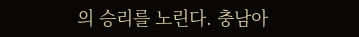의 승리를 노린다. 충남아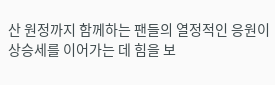산 원정까지 함께하는 팬들의 열정적인 응원이 상승세를 이어가는 데 힘을 보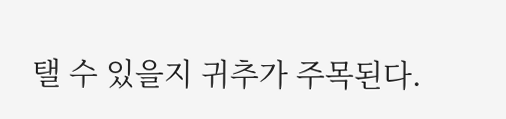탤 수 있을지 귀추가 주목된다.